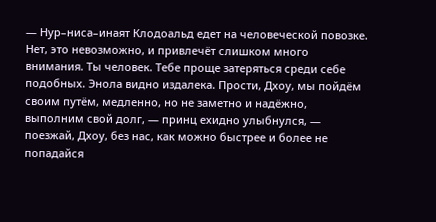— Нур–ниса–инаят Клодоальд едет на человеческой повозке. Нет, это невозможно, и привлечёт слишком много внимания. Ты человек. Тебе проще затеряться среди себе подобных. Энола видно издалека. Прости, Дхоу, мы пойдём своим путём, медленно, но не заметно и надёжно, выполним свой долг, — принц ехидно улыбнулся, — поезжай, Дхоу, без нас, как можно быстрее и более не попадайся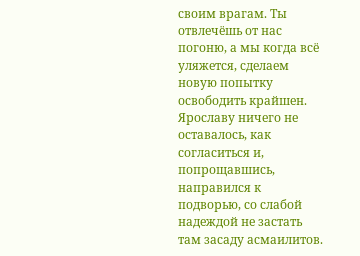своим врагам. Ты отвлечёшь от нас погоню, а мы когда всё уляжется, сделаем новую попытку освободить крайшен.
Ярославу ничего не оставалось, как согласиться и, попрощавшись, направился к подворью, со слабой надеждой не застать там засаду асмаилитов.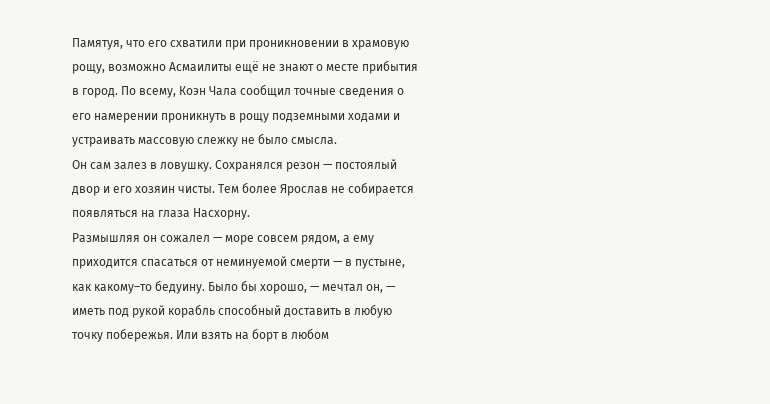Памятуя, что его схватили при проникновении в храмовую рощу, возможно Асмаилиты ещё не знают о месте прибытия в город. По всему, Коэн Чала сообщил точные сведения о его намерении проникнуть в рощу подземными ходами и устраивать массовую слежку не было смысла.
Он сам залез в ловушку. Сохранялся резон — постоялый двор и его хозяин чисты. Тем более Ярослав не собирается появляться на глаза Насхорну.
Размышляя он сожалел — море совсем рядом, а ему приходится спасаться от неминуемой смерти — в пустыне, как какому–то бедуину. Было бы хорошо, — мечтал он, — иметь под рукой корабль способный доставить в любую точку побережья. Или взять на борт в любом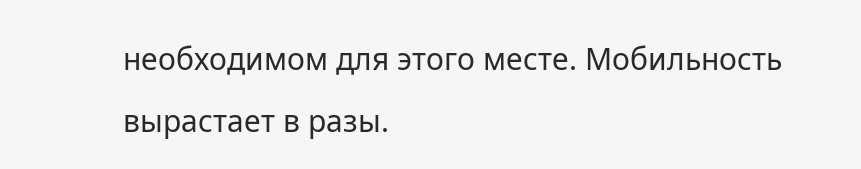необходимом для этого месте. Мобильность вырастает в разы.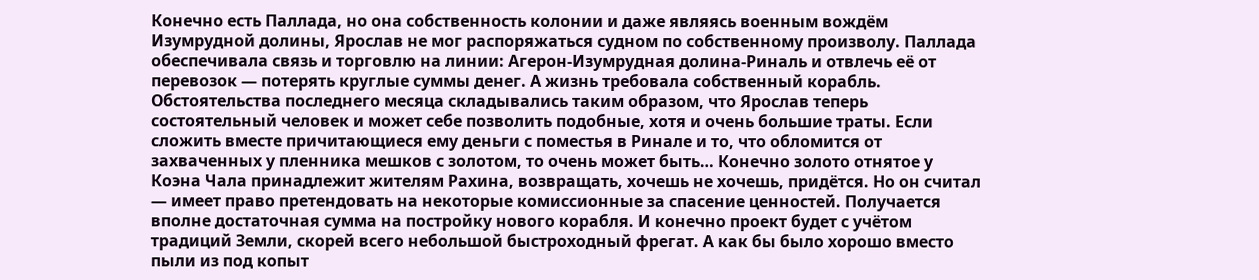Конечно есть Паллада, но она собственность колонии и даже являясь военным вождём Изумрудной долины, Ярослав не мог распоряжаться судном по собственному произволу. Паллада обеспечивала связь и торговлю на линии: Агерон-Изумрудная долина-Риналь и отвлечь её от перевозок — потерять круглые суммы денег. А жизнь требовала собственный корабль. Обстоятельства последнего месяца складывались таким образом, что Ярослав теперь состоятельный человек и может себе позволить подобные, хотя и очень большие траты. Если сложить вместе причитающиеся ему деньги с поместья в Ринале и то, что обломится от захваченных у пленника мешков с золотом, то очень может быть… Конечно золото отнятое у Коэна Чала принадлежит жителям Рахина, возвращать, хочешь не хочешь, придётся. Но он считал — имеет право претендовать на некоторые комиссионные за спасение ценностей. Получается вполне достаточная сумма на постройку нового корабля. И конечно проект будет с учётом традиций Земли, скорей всего небольшой быстроходный фрегат. А как бы было хорошо вместо пыли из под копыт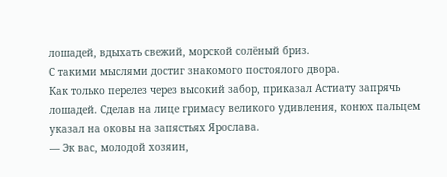лошадей, вдыхать свежий, морской солёный бриз.
С такими мыслями достиг знакомого постоялого двора.
Как только перелез через высокий забор, приказал Астиату запрячь лошадей. Сделав на лице гримасу великого удивления, конюх пальцем указал на оковы на запястьях Ярослава.
— Эк вас, молодой хозяин,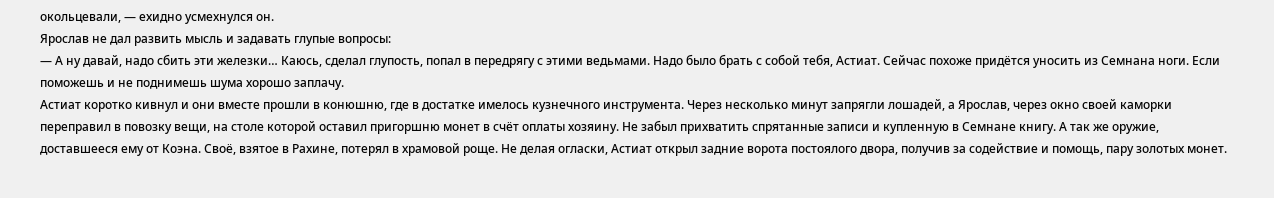окольцевали, — ехидно усмехнулся он.
Ярослав не дал развить мысль и задавать глупые вопросы:
— А ну давай, надо сбить эти железки… Каюсь, сделал глупость, попал в передрягу с этими ведьмами. Надо было брать с собой тебя, Астиат. Сейчас похоже придётся уносить из Семнана ноги. Если поможешь и не поднимешь шума хорошо заплачу.
Астиат коротко кивнул и они вместе прошли в конюшню, где в достатке имелось кузнечного инструмента. Через несколько минут запрягли лошадей, а Ярослав, через окно своей каморки переправил в повозку вещи, на столе которой оставил пригоршню монет в счёт оплаты хозяину. Не забыл прихватить спрятанные записи и купленную в Семнане книгу. А так же оружие, доставшееся ему от Коэна. Своё, взятое в Рахине, потерял в храмовой роще. Не делая огласки, Астиат открыл задние ворота постоялого двора, получив за содействие и помощь, пару золотых монет.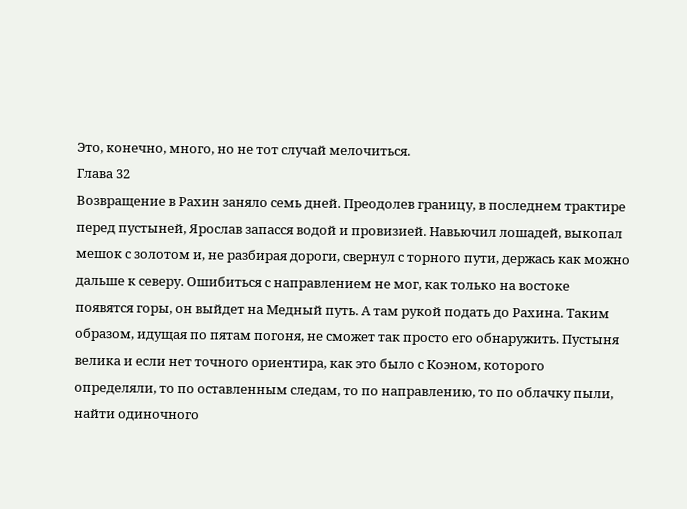Это, конечно, много, но не тот случай мелочиться.
Глава 32
Возвращение в Рахин заняло семь дней. Преодолев границу, в последнем трактире перед пустыней, Ярослав запасся водой и провизией. Навьючил лошадей, выкопал мешок с золотом и, не разбирая дороги, свернул с торного пути, держась как можно дальше к северу. Ошибиться с направлением не мог, как только на востоке появятся горы, он выйдет на Медный путь. А там рукой подать до Рахина. Таким образом, идущая по пятам погоня, не сможет так просто его обнаружить. Пустыня велика и если нет точного ориентира, как это было с Коэном, которого определяли, то по оставленным следам, то по направлению, то по облачку пыли, найти одиночного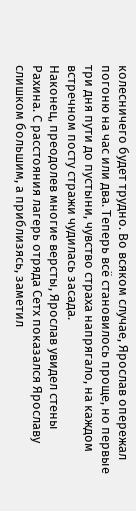колесничего будет трудно. Во всяком случае, Ярослав опережал погоню на час или два. Теперь всё становилось проще, но первые три дня пути до пустыни, чувство страха напрягало, на каждом встречном посту стражи чудилась засада.
Наконец, преодолев многие версты, Ярослав увидел стены Рахина. С расстояния лагерь отряда Сетх показался Ярославу слишком большим, а приблизясь, заметил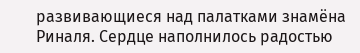развивающиеся над палатками знамёна Риналя. Сердце наполнилось радостью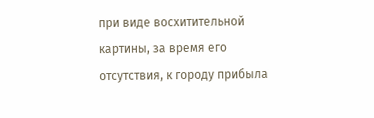при виде восхитительной картины, за время его отсутствия, к городу прибыла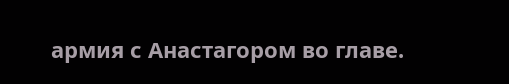армия с Анастагором во главе.